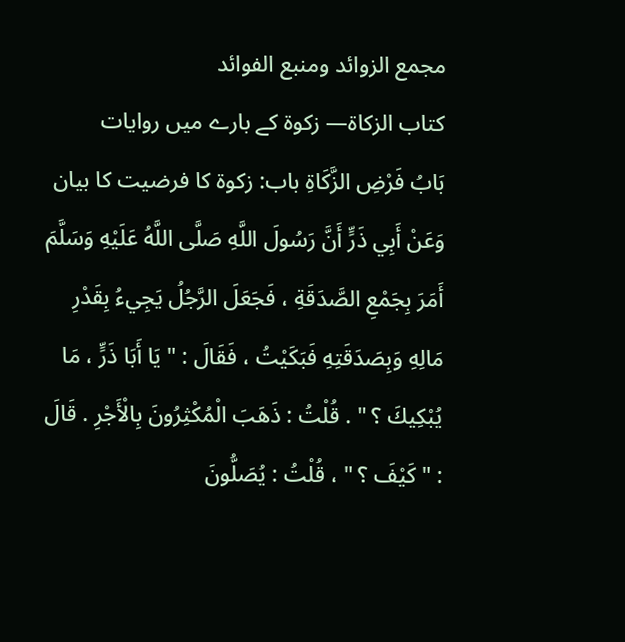مجمع الزوائد ومنبع الفوائد
كتاب الزكاة— زکوۃ کے بارے میں روایات
بَابُ فَرْضِ الزَّكَاةِ باب: زکوۃ کا فرضیت کا بیان
وَعَنْ أَبِي ذَرٍّ أَنَّ رَسُولَ اللَّهِ صَلَّى اللَّهُ عَلَيْهِ وَسَلَّمَ أَمَرَ بِجَمْعِ الصَّدَقَةِ ، فَجَعَلَ الرَّجُلُ يَجِيءُ بِقَدْرِ مَالِهِ وَبِصَدَقَتِهِ فَبَكَيْتُ ، فَقَالَ : " يَا أَبَا ذَرٍّ ، مَا يُبْكِيكَ ؟ " . قُلْتُ : ذَهَبَ الْمُكْثِرُونَ بِالْأَجْرِ . قَالَ : " كَيْفَ ؟ " ، قُلْتُ : يُصَلُّونَ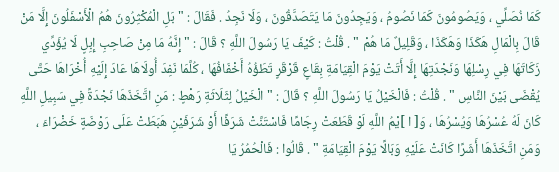كَمَا نُصَلِّي ، وَيَصُومُونَ كَمَا نَصُومُ ، وَيَجِدُونَ مَا يَتَصَدَّقُونَ ، وَلَا نَجِدُ . فَقَالَ : " بَلِ الْمُكْثِرُونَ هُمُ الْأَسْفَلُونَ إِلَّا مَنْ قَالَ بِالْمَالِ هَكَذَا وَهَكَذَا ، وَقَلِيلٌ مَا هُمْ " . قُلْتُ : كَيْفَ يَا رَسُولَ اللَّهِ ؟ قَالَ : " إِنَّهُ مَا مِنْ صَاحِبِ إِبِلٍ لَا يُؤَدِّي زَكَاتَهَا فِي رِسْلِهَا وَنَجْدَتِهَا إِلَّا أَتَتْ يَوْمَ الْقِيَامَةِ بِقَاعٍ قَرْقَرٍ تَطَؤُهُ أَخْفَافُهَا ، كُلَّمَا نَفِدَ أُولَاهَا عَادَ إِلَيْهِ أُخْرَاهَا حَتَّى يُقْضَى بَيْنَ النَّاسِ " . قُلْتُ : فَالْخَيْلُ يَا رَسُولَ اللَّهِ ؟ قَالَ : " الْخَيْلُ لِثَلَاثَةِ رَهْطٍ : مَنِ اتَّخَذَهَا نَجْدَةً فِي سَبِيلِ اللَّهِ كَانَ لَهُ عُسْرُهَا وَيُسْرُهَا ، وَ[ ا ]يْمُ اللَّهِ لَوْ قَطَعَتْ رِجَامًا فَاسْتَنَّتْ شَرَفًا أَوْ شَرَفَيْنِ هَبَطَتْ عَلَى رَوْضَةٍ خَضْرَاءَ ، وَمَنِ اتَّخَذَهَا أَشَرًا كَانَتْ عَلَيْهِ وَبَالًا يَوْمَ الْقِيَامَةِ " . قَالُوا : فَالْحُمُرُ يَا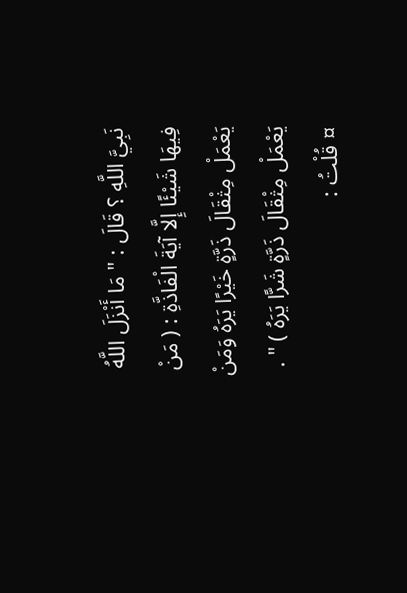نَبِيَّ اللَّهِ ؟ قَالَ : " مَا أَنْزَلَ اللَّهُ فِيهَا شَيْئًا إِلَّا آيَةَ الْفَاذَّةِ : ( مَنْ يَعْمَلْ مِثْقَالَ ذَرَّةٍ خَيْرًا يَرَهُ وَمَنْ يَعْمَلْ مِثْقَالَ ذَرَّةٍ شَرًّا يَرَهُ ) " . ¤ قُلْتُ :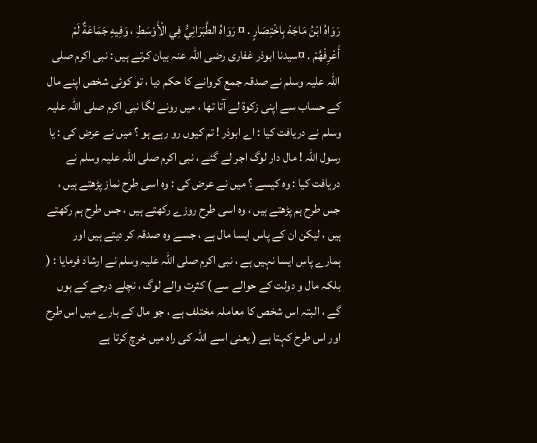رَوَاهُ ابْنُ مَاجَهْ بِاخْتِصَارٍ . ¤ رَوَاهُ الطَّبَرَانِيُّ فِي الْأَوْسَطِ ، وَفِيهِ جَمَاعَةٌ لَمْ أَعْرِفْهُمْ . ¤سیدنا ابوذر غفاری رضی اللہ عنہ بیان کرتے ہیں : نبی اکرم صلی اللہ علیہ وسلم نے صدقہ جمع کروانے کا حکم دیا ، تو کوئی شخص اپنے مال کے حساب سے اپنی زکوۃ لے آتا تھا ، میں رونے لگا نبی اکرم صلی اللہ علیہ وسلم نے دریافت کیا : اے ابوذر ! تم کیوں رو رہے ہو ؟ میں نے عرض کی : یا رسول اللہ ! مال دار لوگ اجر لے گئے ، نبی اکرم صلی اللہ علیہ وسلم نے دریافت کیا : وہ کیسے ؟ میں نے عرض کی : وہ اسی طرح نماز پڑھتے ہیں ، جس طرح ہم پڑھتے ہیں ، وہ اسی طرح روزے رکھتے ہیں ، جس طرح ہم رکھتے ہیں ، لیکن ان کے پاس ایسا مال ہے ، جسے وہ صدقہ کر دیتے ہیں اور ہمارے پاس ایسا نہیں ہے ، نبی اکرم صلی اللہ علیہ وسلم نے ارشاد فرمایا : ( بلکہ مال و دولت کے حوالے سے ) کثرت والے لوگ ، نچلے درجے کے ہوں گے ، البتہ اس شخص کا معاملہ مختلف ہے ، جو مال کے بارے میں اس طرح اور اس طرح کہتا ہے ( یعنی اسے اللہ کی راہ میں خرچ کرتا ہے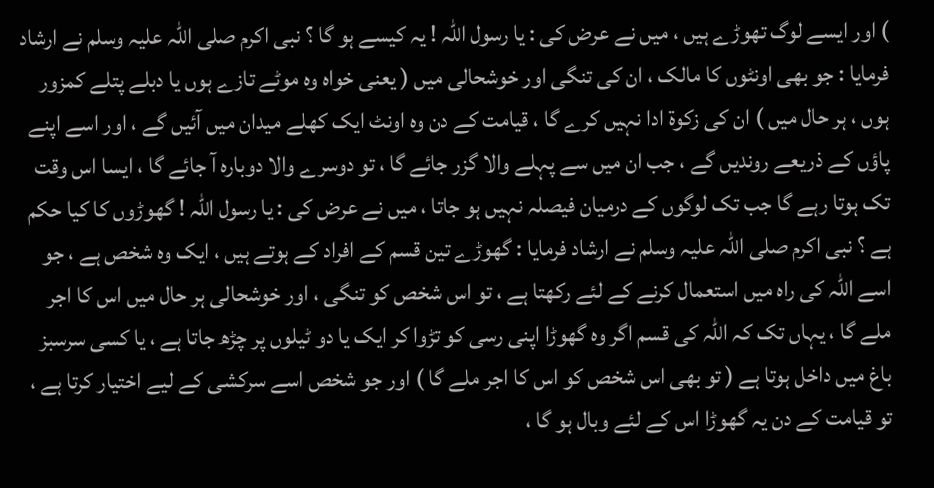) اور ایسے لوگ تھوڑے ہیں ، میں نے عرض کی : یا رسول اللہ ! یہ کیسے ہو گا ؟ نبی اکرم صلی اللہ علیہ وسلم نے ارشاد فرمایا : جو بھی اونٹوں کا مالک ، ان کی تنگی اور خوشحالی میں ( یعنی خواہ وہ موٹے تازے ہوں یا دبلے پتلے کمزور ہوں ، ہر حال میں ) ان کی زکوۃ ادا نہیں کرے گا ، قیامت کے دن وہ اونٹ ایک کھلے میدان میں آئیں گے ، اور اسے اپنے پاؤں کے ذریعے روندیں گے ، جب ان میں سے پہلے والا گزر جائے گا ، تو دوسرے والا دوبارہ آ جائے گا ، ایسا اس وقت تک ہوتا رہے گا جب تک لوگوں کے درمیان فیصلہ نہیں ہو جاتا ، میں نے عرض کی : یا رسول اللہ ! گھوڑوں کا کیا حکم ہے ؟ نبی اکرم صلی اللہ علیہ وسلم نے ارشاد فرمایا : گھوڑے تین قسم کے افراد کے ہوتے ہیں ، ایک وہ شخص ہے ، جو اسے اللہ کی راہ میں استعمال کرنے کے لئے رکھتا ہے ، تو اس شخص کو تنگی ، اور خوشحالی ہر حال میں اس کا اجر ملے گا ، یہاں تک کہ اللہ کی قسم اگر وہ گھوڑا اپنی رسی کو تڑوا کر ایک یا دو ٹیلوں پر چڑھ جاتا ہے ، یا کسی سرسبز باغ میں داخل ہوتا ہے ( تو بھی اس شخص کو اس کا اجر ملے گا ) اور جو شخص اسے سرکشی کے لیے اختیار کرتا ہے ، تو قیامت کے دن یہ گھوڑا اس کے لئے وبال ہو گا ،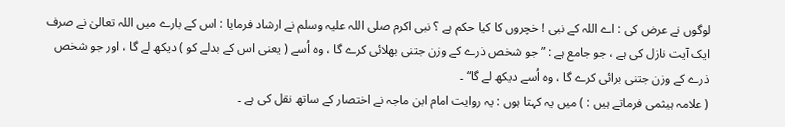لوگوں نے عرض کی : اے اللہ کے نبی ! خچروں کا کیا حکم ہے ؟ نبی اکرم صلی اللہ علیہ وسلم نے ارشاد فرمایا : اس کے بارے میں اللہ تعالیٰ نے صرف ایک آیت نازل کی ہے ، جو جامع ہے : ” جو شخص ذرے کے وزن جتنی بھلائی کرے گا ، وہ اُسے ( یعنی اس کے بدلے کو ) دیکھ لے گا ، اور جو شخص ذرے کے وزن جتنی برائی کرے گا ، وہ اُسے دیکھ لے گا“ ۔
( علامہ ہیثمی فرماتے ہیں : ) میں یہ کہتا ہوں : یہ روایت امام ابن ماجہ نے اختصار کے ساتھ نقل کی ہے ۔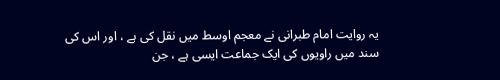یہ روایت امام طبرانی نے معجم اوسط میں نقل کی ہے ، اور اس کی سند میں راویوں کی ایک جماعت ایسی ہے ، جن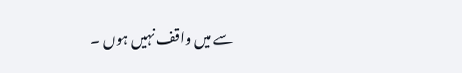سے میں واقف نہیں ہوں ۔